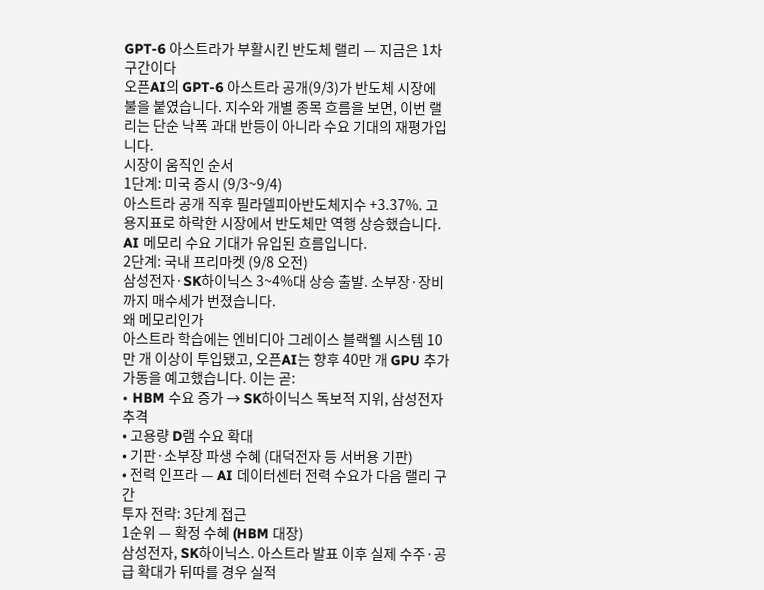GPT-6 아스트라가 부활시킨 반도체 랠리 — 지금은 1차 구간이다
오픈AI의 GPT-6 아스트라 공개(9/3)가 반도체 시장에 불을 붙였습니다. 지수와 개별 종목 흐름을 보면, 이번 랠리는 단순 낙폭 과대 반등이 아니라 수요 기대의 재평가입니다.
시장이 움직인 순서
1단계: 미국 증시 (9/3~9/4)
아스트라 공개 직후 필라델피아반도체지수 +3.37%. 고용지표로 하락한 시장에서 반도체만 역행 상승했습니다. AI 메모리 수요 기대가 유입된 흐름입니다.
2단계: 국내 프리마켓 (9/8 오전)
삼성전자·SK하이닉스 3~4%대 상승 출발. 소부장·장비까지 매수세가 번졌습니다.
왜 메모리인가
아스트라 학습에는 엔비디아 그레이스 블랙웰 시스템 10만 개 이상이 투입됐고, 오픈AI는 향후 40만 개 GPU 추가 가동을 예고했습니다. 이는 곧:
• HBM 수요 증가 → SK하이닉스 독보적 지위, 삼성전자 추격
• 고용량 D램 수요 확대
• 기판·소부장 파생 수혜 (대덕전자 등 서버용 기판)
• 전력 인프라 — AI 데이터센터 전력 수요가 다음 랠리 구간
투자 전략: 3단계 접근
1순위 — 확정 수혜 (HBM 대장)
삼성전자, SK하이닉스. 아스트라 발표 이후 실제 수주·공급 확대가 뒤따를 경우 실적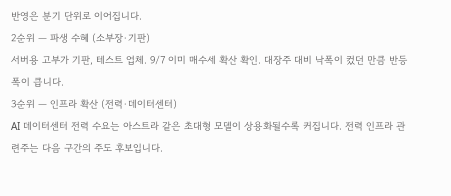반영은 분기 단위로 이어집니다.
2순위 — 파생 수혜 (소부장·기판)
서버용 고부가 기판, 테스트 업체. 9/7 이미 매수세 확산 확인. 대장주 대비 낙폭이 컸던 만큼 반등 폭이 큽니다.
3순위 — 인프라 확산 (전력·데이터센터)
AI 데이터센터 전력 수요는 아스트라 같은 초대형 모델이 상용화될수록 커집니다. 전력 인프라 관련주는 다음 구간의 주도 후보입니다.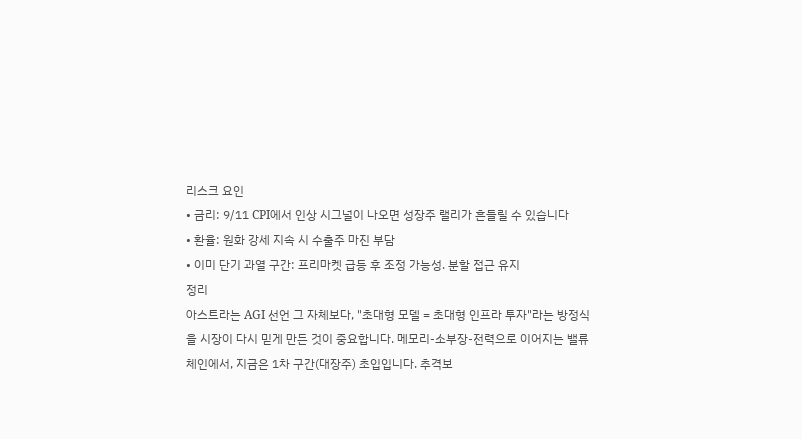리스크 요인
• 금리: 9/11 CPI에서 인상 시그널이 나오면 성장주 랠리가 흔들릴 수 있습니다
• 환율: 원화 강세 지속 시 수출주 마진 부담
• 이미 단기 과열 구간: 프리마켓 급등 후 조정 가능성. 분할 접근 유지
정리
아스트라는 AGI 선언 그 자체보다, "초대형 모델 = 초대형 인프라 투자"라는 방정식을 시장이 다시 믿게 만든 것이 중요합니다. 메모리-소부장-전력으로 이어지는 밸류체인에서, 지금은 1차 구간(대장주) 초입입니다. 추격보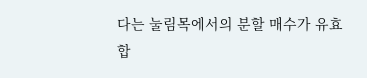다는 눌림목에서의 분할 매수가 유효합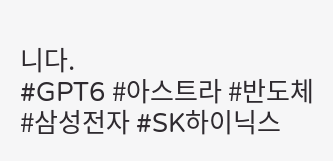니다.
#GPT6 #아스트라 #반도체 #삼성전자 #SK하이닉스